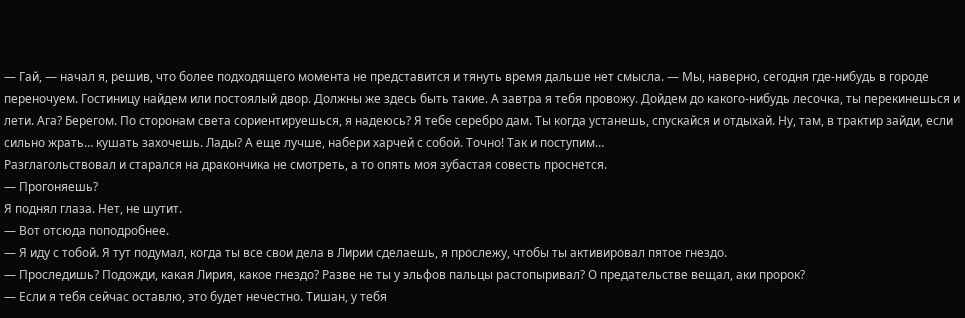— Гай, — начал я, решив, что более подходящего момента не представится и тянуть время дальше нет смысла. — Мы, наверно, сегодня где-нибудь в городе переночуем. Гостиницу найдем или постоялый двор. Должны же здесь быть такие. А завтра я тебя провожу. Дойдем до какого-нибудь лесочка, ты перекинешься и лети. Ага? Берегом. По сторонам света сориентируешься, я надеюсь? Я тебе серебро дам. Ты когда устанешь, спускайся и отдыхай. Ну, там, в трактир зайди, если сильно жрать… кушать захочешь. Лады? А еще лучше, набери харчей с собой. Точно! Так и поступим…
Разглагольствовал и старался на дракончика не смотреть, а то опять моя зубастая совесть проснется.
— Прогоняешь?
Я поднял глаза. Нет, не шутит.
— Вот отсюда поподробнее.
— Я иду с тобой. Я тут подумал, когда ты все свои дела в Лирии сделаешь, я прослежу, чтобы ты активировал пятое гнездо.
— Проследишь? Подожди, какая Лирия, какое гнездо? Разве не ты у эльфов пальцы растопыривал? О предательстве вещал, аки пророк?
— Если я тебя сейчас оставлю, это будет нечестно. Тишан, у тебя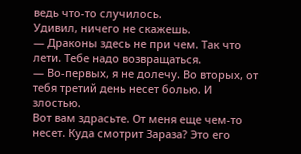ведь что-то случилось.
Удивил, ничего не скажешь.
— Драконы здесь не при чем. Так что лети. Тебе надо возвращаться.
— Во-первых, я не долечу. Во вторых, от тебя третий день несет болью. И злостью.
Вот вам здрасьте. От меня еще чем-то несет. Куда смотрит Зараза? Это его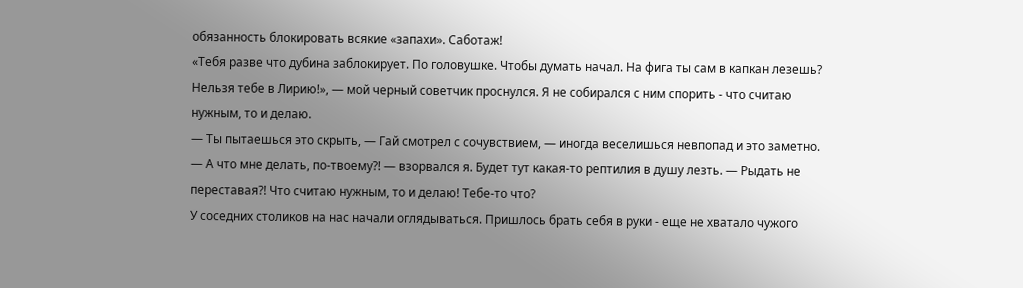обязанность блокировать всякие «запахи». Саботаж!
«Тебя разве что дубина заблокирует. По головушке. Чтобы думать начал. На фига ты сам в капкан лезешь? Нельзя тебе в Лирию!», — мой черный советчик проснулся. Я не собирался с ним спорить - что считаю нужным, то и делаю.
— Ты пытаешься это скрыть, — Гай смотрел с сочувствием, — иногда веселишься невпопад и это заметно.
— А что мне делать, по-твоему?! — взорвался я. Будет тут какая-то рептилия в душу лезть. — Рыдать не переставая?! Что считаю нужным, то и делаю! Тебе-то что?
У соседних столиков на нас начали оглядываться. Пришлось брать себя в руки - еще не хватало чужого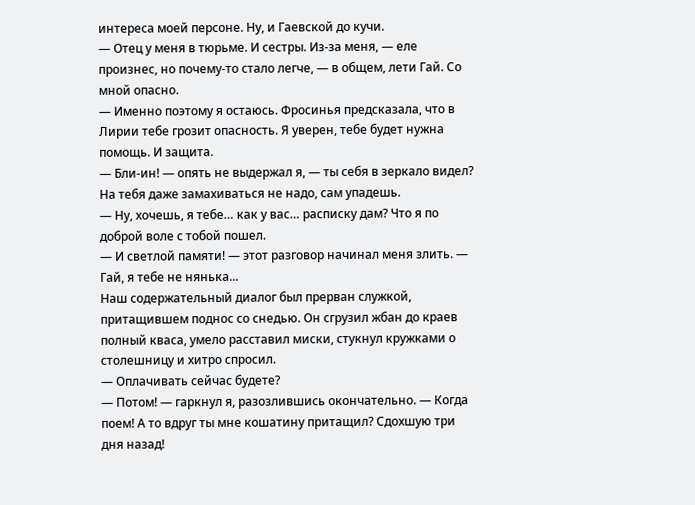интереса моей персоне. Ну, и Гаевской до кучи.
— Отец у меня в тюрьме. И сестры. Из-за меня, — еле произнес, но почему-то стало легче, — в общем, лети Гай. Со мной опасно.
— Именно поэтому я остаюсь. Фросинья предсказала, что в Лирии тебе грозит опасность. Я уверен, тебе будет нужна помощь. И защита.
— Бли-ин! — опять не выдержал я, — ты себя в зеркало видел? На тебя даже замахиваться не надо, сам упадешь.
— Ну, хочешь, я тебе… как у вас… расписку дам? Что я по доброй воле с тобой пошел.
— И светлой памяти! — этот разговор начинал меня злить. — Гай, я тебе не нянька...
Наш содержательный диалог был прерван служкой, притащившем поднос со снедью. Он сгрузил жбан до краев полный кваса, умело расставил миски, стукнул кружками о столешницу и хитро спросил.
— Оплачивать сейчас будете?
— Потом! — гаркнул я, разозлившись окончательно. — Когда поем! А то вдруг ты мне кошатину притащил? Сдохшую три дня назад!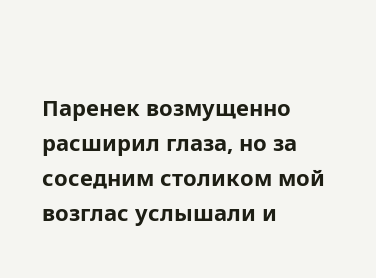Паренек возмущенно расширил глаза, но за соседним столиком мой возглас услышали и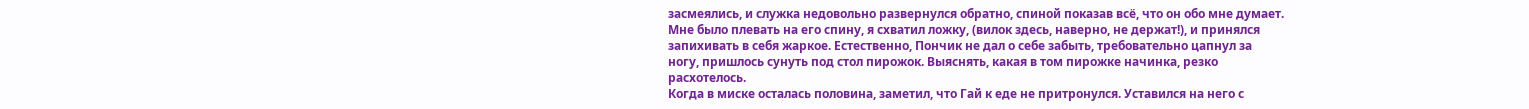засмеялись, и служка недовольно развернулся обратно, спиной показав всё, что он обо мне думает.
Мне было плевать на его спину, я схватил ложку, (вилок здесь, наверно, не держат!), и принялся запихивать в себя жаркое. Естественно, Пончик не дал о себе забыть, требовательно цапнул за ногу, пришлось сунуть под стол пирожок. Выяснять, какая в том пирожке начинка, резко расхотелось.
Когда в миске осталась половина, заметил, что Гай к еде не притронулся. Уставился на него с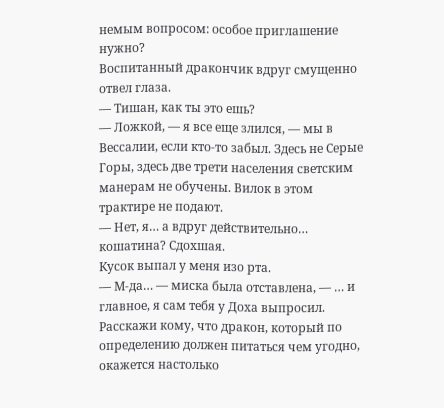немым вопросом: особое приглашение нужно?
Воспитанный дракончик вдруг смущенно отвел глаза.
— Тишан, как ты это ешь?
— Ложкой, — я все еще злился, — мы в Вессалии, если кто-то забыл. Здесь не Серые Горы, здесь две трети населения светским манерам не обучены. Вилок в этом трактире не подают.
— Нет, я… а вдруг действительно… кошатина? Сдохшая.
Кусок выпал у меня изо рта.
— М-да… — миска была отставлена, — … и главное, я сам тебя у Доха выпросил.
Расскажи кому, что дракон, который по определению должен питаться чем угодно, окажется настолько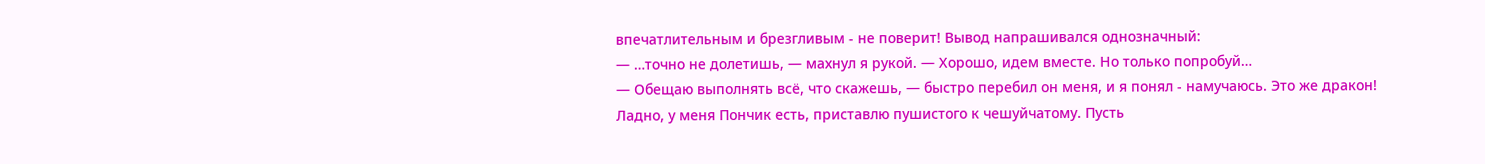впечатлительным и брезгливым - не поверит! Вывод напрашивался однозначный:
— …точно не долетишь, — махнул я рукой. — Хорошо, идем вместе. Но только попробуй…
— Обещаю выполнять всё, что скажешь, — быстро перебил он меня, и я понял - намучаюсь. Это же дракон!
Ладно, у меня Пончик есть, приставлю пушистого к чешуйчатому. Пусть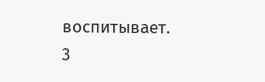воспитывает.
3